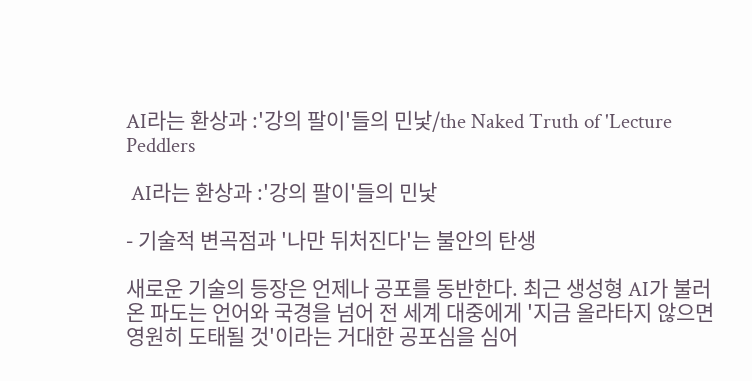AI라는 환상과 :'강의 팔이'들의 민낯/the Naked Truth of 'Lecture Peddlers

 AI라는 환상과 :'강의 팔이'들의 민낯

- 기술적 변곡점과 '나만 뒤처진다'는 불안의 탄생

새로운 기술의 등장은 언제나 공포를 동반한다. 최근 생성형 AI가 불러온 파도는 언어와 국경을 넘어 전 세계 대중에게 '지금 올라타지 않으면 영원히 도태될 것'이라는 거대한 공포심을 심어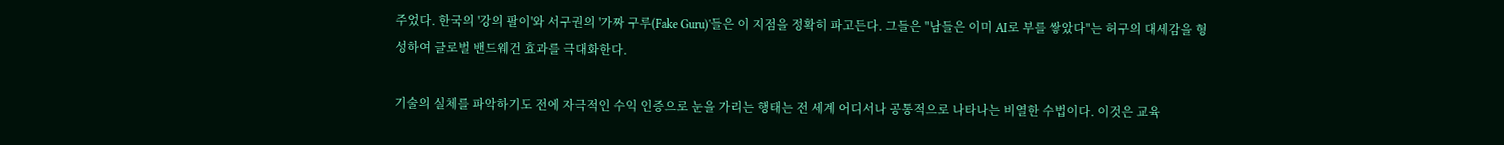주었다. 한국의 '강의 팔이'와 서구권의 '가짜 구루(Fake Guru)'들은 이 지점을 정확히 파고든다. 그들은 "남들은 이미 AI로 부를 쌓았다"는 허구의 대세감을 형성하여 글로벌 밴드웨건 효과를 극대화한다.

기술의 실체를 파악하기도 전에 자극적인 수익 인증으로 눈을 가리는 행태는 전 세계 어디서나 공통적으로 나타나는 비열한 수법이다. 이것은 교육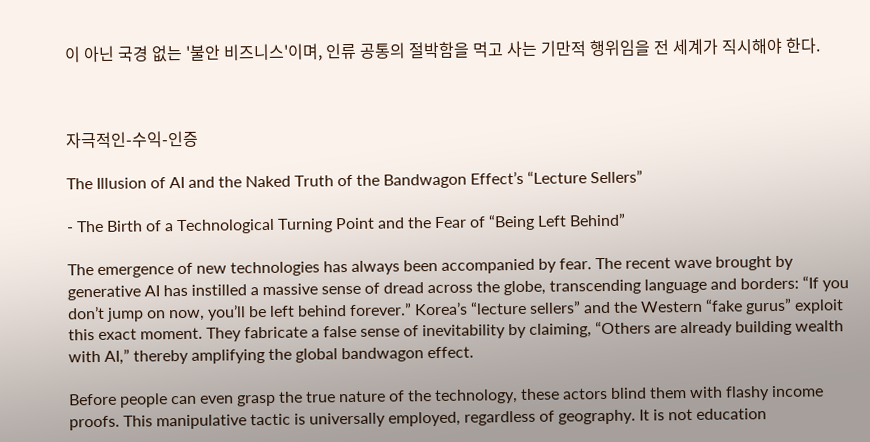이 아닌 국경 없는 '불안 비즈니스'이며, 인류 공통의 절박함을 먹고 사는 기만적 행위임을 전 세계가 직시해야 한다.



자극적인-수익-인증

The Illusion of AI and the Naked Truth of the Bandwagon Effect’s “Lecture Sellers”

- The Birth of a Technological Turning Point and the Fear of “Being Left Behind”

The emergence of new technologies has always been accompanied by fear. The recent wave brought by generative AI has instilled a massive sense of dread across the globe, transcending language and borders: “If you don’t jump on now, you’ll be left behind forever.” Korea’s “lecture sellers” and the Western “fake gurus” exploit this exact moment. They fabricate a false sense of inevitability by claiming, “Others are already building wealth with AI,” thereby amplifying the global bandwagon effect.

Before people can even grasp the true nature of the technology, these actors blind them with flashy income proofs. This manipulative tactic is universally employed, regardless of geography. It is not education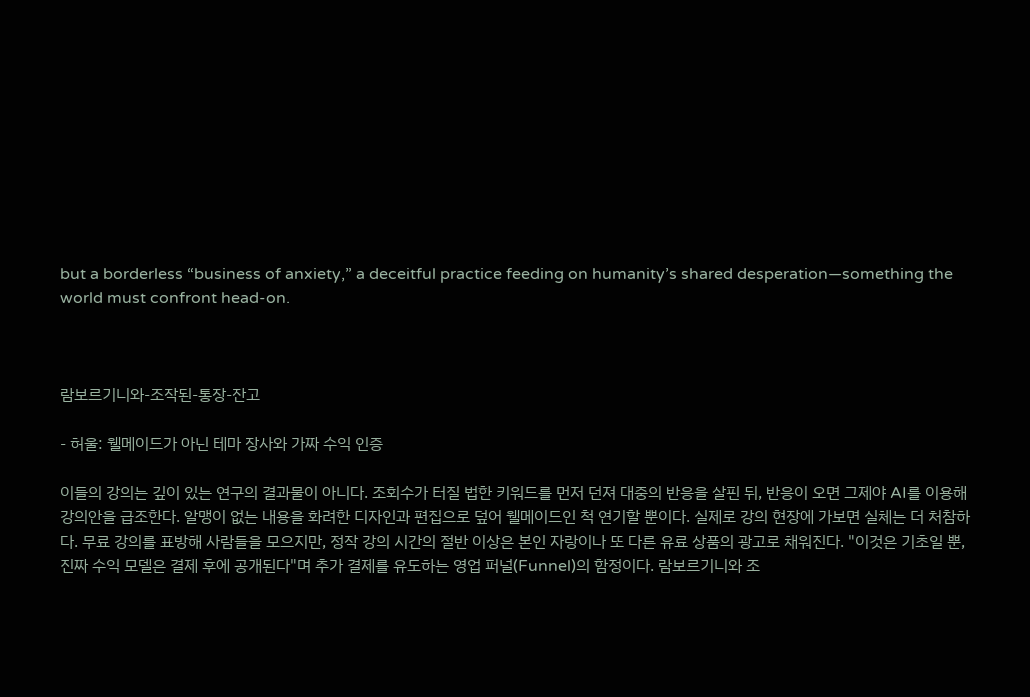but a borderless “business of anxiety,” a deceitful practice feeding on humanity’s shared desperation—something the world must confront head-on.



람보르기니와-조작된-통장-잔고

- 허울: 웰메이드가 아닌 테마 장사와 가짜 수익 인증

이들의 강의는 깊이 있는 연구의 결과물이 아니다. 조회수가 터질 법한 키워드를 먼저 던져 대중의 반응을 살핀 뒤, 반응이 오면 그제야 AI를 이용해 강의안을 급조한다. 알맹이 없는 내용을 화려한 디자인과 편집으로 덮어 웰메이드인 척 연기할 뿐이다. 실제로 강의 현장에 가보면 실체는 더 처참하다. 무료 강의를 표방해 사람들을 모으지만, 정작 강의 시간의 절반 이상은 본인 자랑이나 또 다른 유료 상품의 광고로 채워진다. "이것은 기초일 뿐, 진짜 수익 모델은 결제 후에 공개된다"며 추가 결제를 유도하는 영업 퍼널(Funnel)의 함정이다. 람보르기니와 조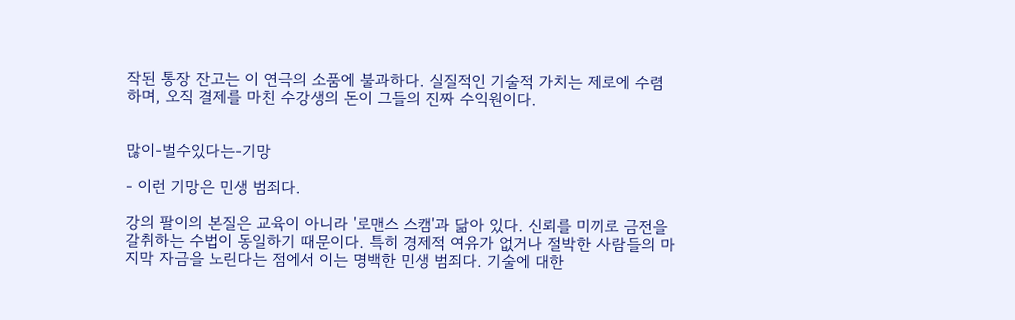작된 통장 잔고는 이 연극의 소품에 불과하다. 실질적인 기술적 가치는 제로에 수렴하며, 오직 결제를 마친 수강생의 돈이 그들의 진짜 수익원이다.


많이-벌수있다는-기망

- 이런 기망은 민생 범죄다.

강의 팔이의 본질은 교육이 아니라 '로맨스 스캠'과 닮아 있다. 신뢰를 미끼로 금전을 갈취하는 수법이 동일하기 때문이다. 특히 경제적 여유가 없거나 절박한 사람들의 마지막 자금을 노린다는 점에서 이는 명백한 민생 범죄다. 기술에 대한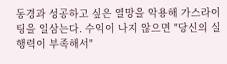동경과 성공하고 싶은 열망을 악용해 가스라이팅을 일삼는다. 수익이 나지 않으면 "당신의 실행력이 부족해서"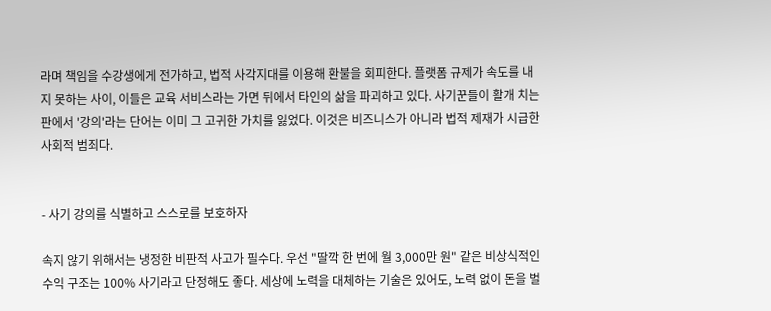라며 책임을 수강생에게 전가하고, 법적 사각지대를 이용해 환불을 회피한다. 플랫폼 규제가 속도를 내지 못하는 사이, 이들은 교육 서비스라는 가면 뒤에서 타인의 삶을 파괴하고 있다. 사기꾼들이 활개 치는 판에서 '강의'라는 단어는 이미 그 고귀한 가치를 잃었다. 이것은 비즈니스가 아니라 법적 제재가 시급한 사회적 범죄다.


- 사기 강의를 식별하고 스스로를 보호하자

속지 않기 위해서는 냉정한 비판적 사고가 필수다. 우선 "딸깍 한 번에 월 3,000만 원" 같은 비상식적인 수익 구조는 100% 사기라고 단정해도 좋다. 세상에 노력을 대체하는 기술은 있어도, 노력 없이 돈을 벌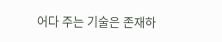어다 주는 기술은 존재하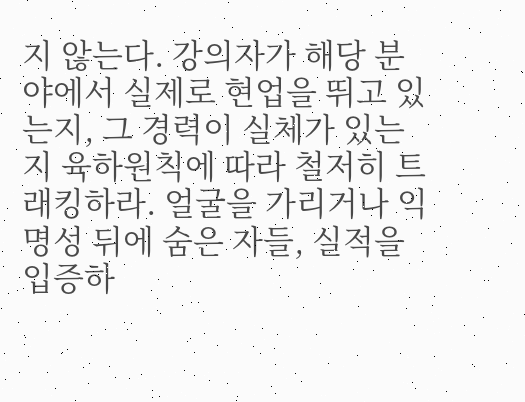지 않는다. 강의자가 해당 분야에서 실제로 현업을 뛰고 있는지, 그 경력이 실체가 있는지 육하원칙에 따라 철저히 트래킹하라. 얼굴을 가리거나 익명성 뒤에 숨은 자들, 실적을 입증하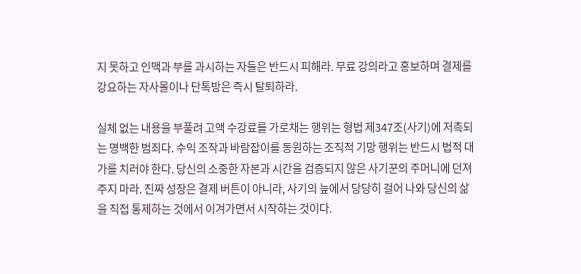지 못하고 인맥과 부를 과시하는 자들은 반드시 피해라. 무료 강의라고 홍보하며 결제를 강요하는 자사몰이나 단톡방은 즉시 탈퇴하라.

실체 없는 내용을 부풀려 고액 수강료를 가로채는 행위는 형법 제347조(사기)에 저촉되는 명백한 범죄다. 수익 조작과 바람잡이를 동원하는 조직적 기망 행위는 반드시 법적 대가를 치러야 한다. 당신의 소중한 자본과 시간을 검증되지 않은 사기꾼의 주머니에 던져주지 마라. 진짜 성장은 결제 버튼이 아니라, 사기의 늪에서 당당히 걸어 나와 당신의 삶을 직접 통제하는 것에서 이겨가면서 시작하는 것이다.